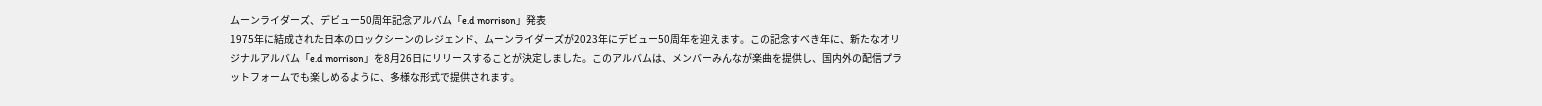ムーンライダーズ、デビュー50周年記念アルバム「e.d morrison」発表
1975年に結成された日本のロックシーンのレジェンド、ムーンライダーズが2023年にデビュー50周年を迎えます。この記念すべき年に、新たなオリジナルアルバム「e.d morrison」を8月26日にリリースすることが決定しました。このアルバムは、メンバーみんなが楽曲を提供し、国内外の配信プラットフォームでも楽しめるように、多様な形式で提供されます。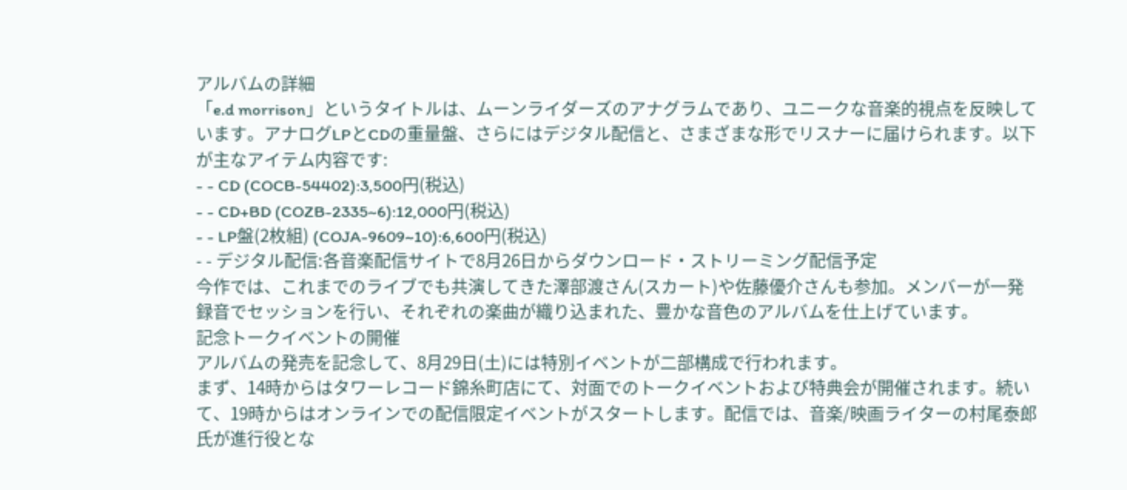アルバムの詳細
「e.d morrison」というタイトルは、ムーンライダーズのアナグラムであり、ユニークな音楽的視点を反映しています。アナログLPとCDの重量盤、さらにはデジタル配信と、さまざまな形でリスナーに届けられます。以下が主なアイテム内容です:
- - CD (COCB-54402):3,500円(税込)
- - CD+BD (COZB-2335~6):12,000円(税込)
- - LP盤(2枚組) (COJA-9609~10):6,600円(税込)
- - デジタル配信:各音楽配信サイトで8月26日からダウンロード・ストリーミング配信予定
今作では、これまでのライブでも共演してきた澤部渡さん(スカート)や佐藤優介さんも参加。メンバーが一発録音でセッションを行い、それぞれの楽曲が織り込まれた、豊かな音色のアルバムを仕上げています。
記念トークイベントの開催
アルバムの発売を記念して、8月29日(土)には特別イベントが二部構成で行われます。
まず、14時からはタワーレコード錦糸町店にて、対面でのトークイベントおよび特典会が開催されます。続いて、19時からはオンラインでの配信限定イベントがスタートします。配信では、音楽/映画ライターの村尾泰郎氏が進行役とな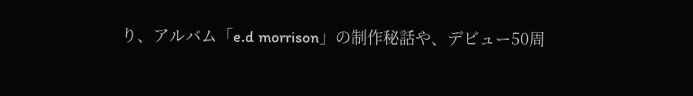り、アルバム「e.d morrison」の制作秘話や、デビュー50周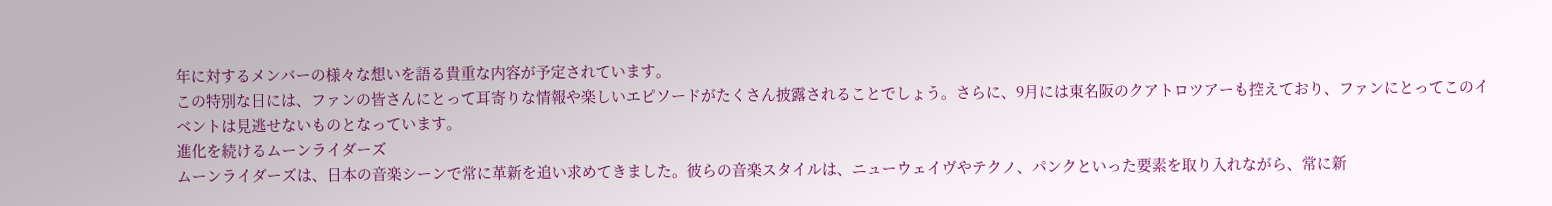年に対するメンバーの様々な想いを語る貴重な内容が予定されています。
この特別な日には、ファンの皆さんにとって耳寄りな情報や楽しいエピソードがたくさん披露されることでしょう。さらに、9月には東名阪のクアトロツアーも控えており、ファンにとってこのイベントは見逃せないものとなっています。
進化を続けるムーンライダーズ
ムーンライダーズは、日本の音楽シーンで常に革新を追い求めてきました。彼らの音楽スタイルは、ニューウェイヴやテクノ、パンクといった要素を取り入れながら、常に新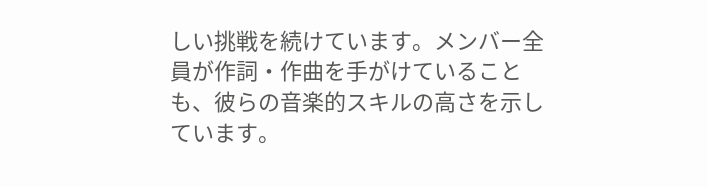しい挑戦を続けています。メンバー全員が作詞・作曲を手がけていることも、彼らの音楽的スキルの高さを示しています。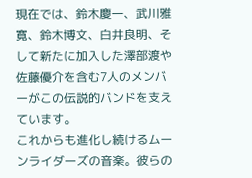現在では、鈴木慶一、武川雅寛、鈴木博文、白井良明、そして新たに加入した澤部渡や佐藤優介を含む7人のメンバーがこの伝説的バンドを支えています。
これからも進化し続けるムーンライダーズの音楽。彼らの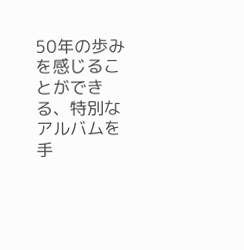50年の歩みを感じることができる、特別なアルバムを手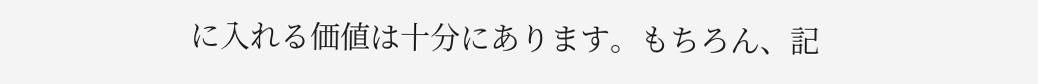に入れる価値は十分にあります。もちろん、記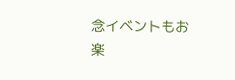念イベントもお楽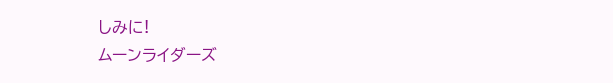しみに!
ムーンライダーズ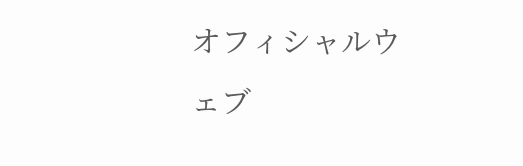オフィシャルウェブ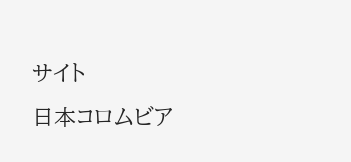サイト
日本コロムビア